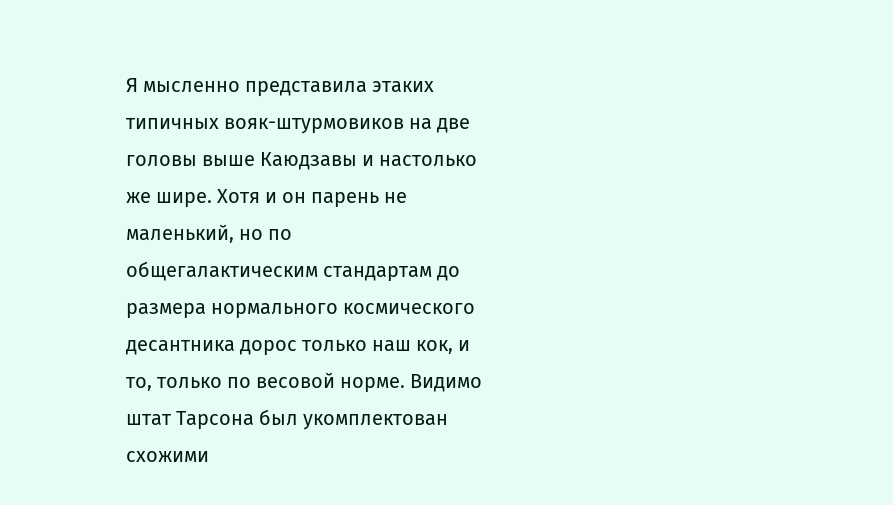Я мысленно представила этаких типичных вояк-штурмовиков на две головы выше Каюдзавы и настолько же шире. Хотя и он парень не маленький, но по общегалактическим стандартам до размера нормального космического десантника дорос только наш кок, и то, только по весовой норме. Видимо штат Тарсона был укомплектован схожими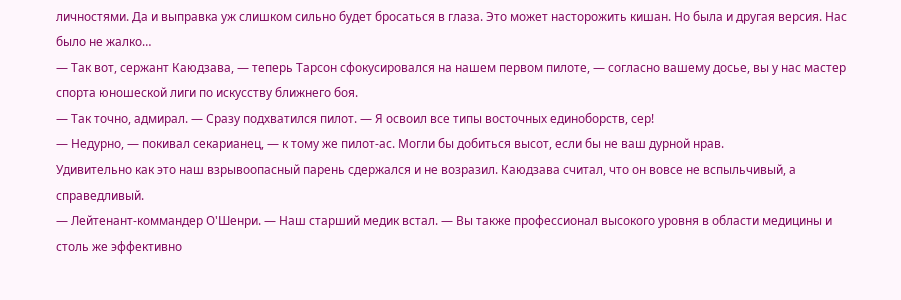личностями. Да и выправка уж слишком сильно будет бросаться в глаза. Это может насторожить кишан. Но была и другая версия. Нас было не жалко…
— Так вот, сержант Каюдзава, — теперь Тарсон сфокусировался на нашем первом пилоте, — согласно вашему досье, вы у нас мастер спорта юношеской лиги по искусству ближнего боя.
— Так точно, адмирал. — Сразу подхватился пилот. — Я освоил все типы восточных единоборств, сер!
— Недурно, — покивал секарианец, — к тому же пилот-ас. Могли бы добиться высот, если бы не ваш дурной нрав.
Удивительно как это наш взрывоопасный парень сдержался и не возразил. Каюдзава считал, что он вовсе не вспыльчивый, а справедливый.
— Лейтенант-коммандер О'Шенри. — Наш старший медик встал. — Вы также профессионал высокого уровня в области медицины и столь же эффективно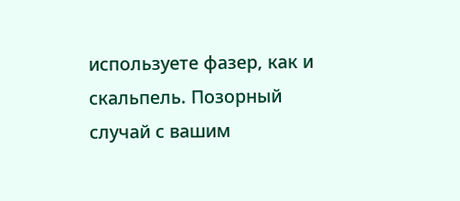используете фазер, как и скальпель. Позорный случай с вашим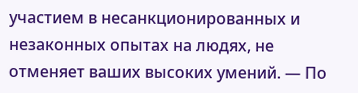участием в несанкционированных и незаконных опытах на людях, не отменяет ваших высоких умений. — По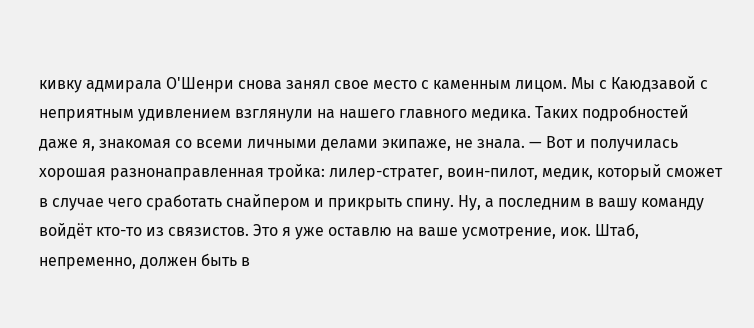кивку адмирала О'Шенри снова занял свое место с каменным лицом. Мы с Каюдзавой с неприятным удивлением взглянули на нашего главного медика. Таких подробностей даже я, знакомая со всеми личными делами экипаже, не знала. — Вот и получилась хорошая разнонаправленная тройка: лилер-стратег, воин-пилот, медик, который сможет в случае чего сработать снайпером и прикрыть спину. Ну, а последним в вашу команду войдёт кто-то из связистов. Это я уже оставлю на ваше усмотрение, иок. Штаб, непременно, должен быть в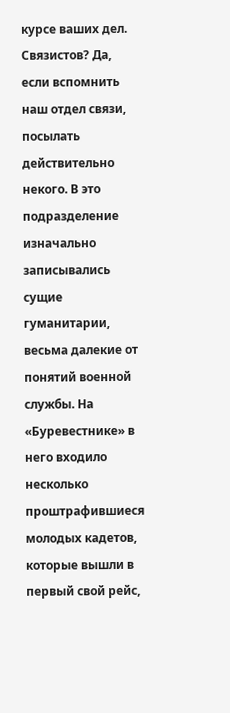курсе ваших дел.
Связистов? Да, если вспомнить наш отдел связи, посылать действительно некого. В это подразделение изначально записывались сущие гуманитарии, весьма далекие от понятий военной службы. На «Буревестнике» в него входило несколько проштрафившиеся молодых кадетов, которые вышли в первый свой рейс,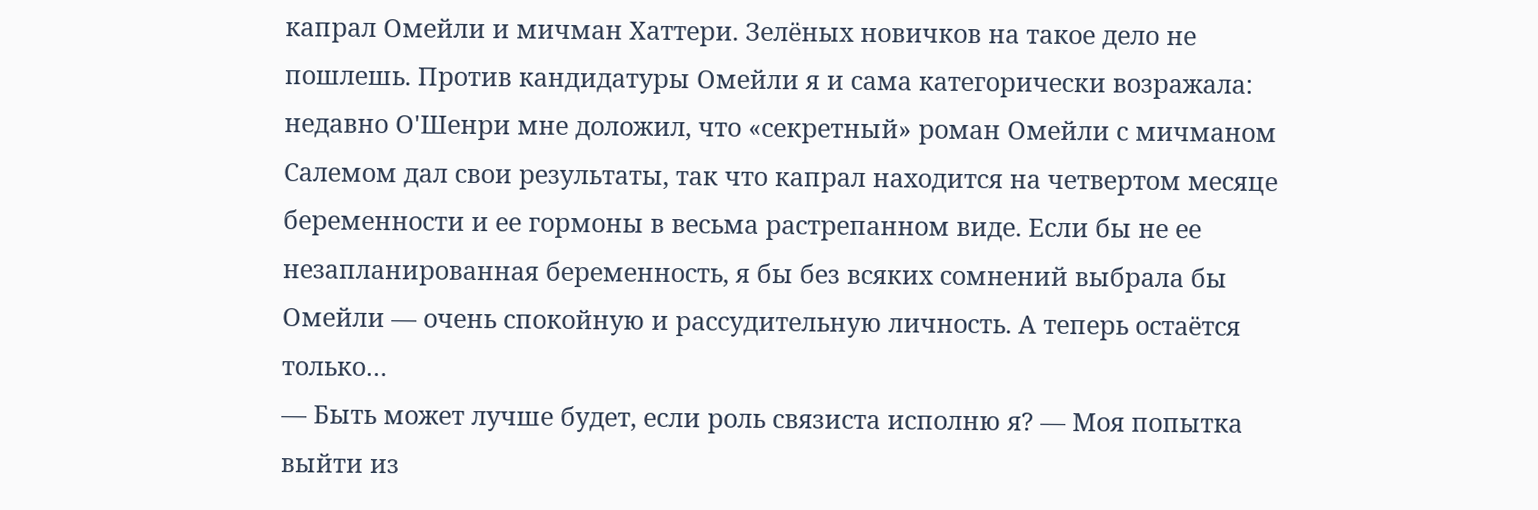капрал Омейли и мичман Хаттери. Зелёных новичков на такое дело не пошлешь. Против кандидатуры Омейли я и сама категорически возражала: недавно О'Шенри мне доложил, что «секретный» роман Омейли с мичманом Салемом дал свои результаты, так что капрал находится на четвертом месяце беременности и ее гормоны в весьма растрепанном виде. Если бы не ее незапланированная беременность, я бы без всяких сомнений выбрала бы Омейли — очень спокойную и рассудительную личность. А теперь остаётся только…
— Быть может лучше будет, если роль связиста исполню я? — Моя попытка выйти из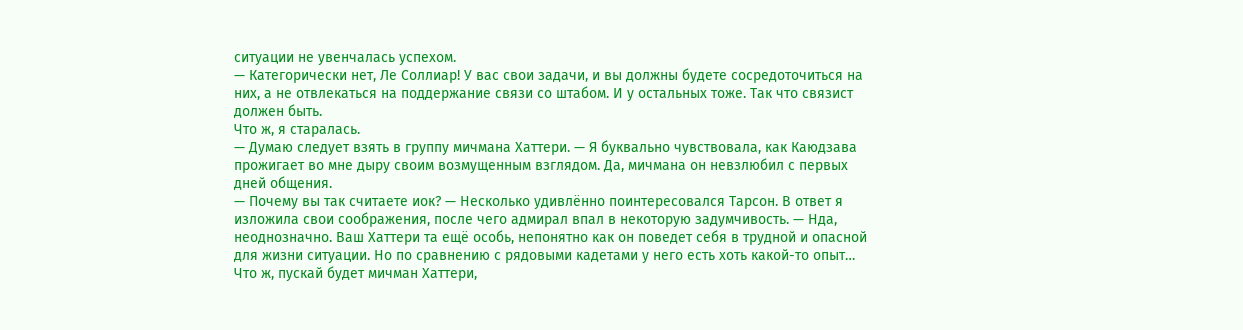ситуации не увенчалась успехом.
— Категорически нет, Ле Соллиар! У вас свои задачи, и вы должны будете сосредоточиться на них, а не отвлекаться на поддержание связи со штабом. И у остальных тоже. Так что связист должен быть.
Что ж, я старалась.
— Думаю следует взять в группу мичмана Хаттери. — Я буквально чувствовала, как Каюдзава прожигает во мне дыру своим возмущенным взглядом. Да, мичмана он невзлюбил с первых дней общения.
— Почему вы так считаете иок? — Несколько удивлённо поинтересовался Тарсон. В ответ я изложила свои соображения, после чего адмирал впал в некоторую задумчивость. — Нда, неоднозначно. Ваш Хаттери та ещё особь, непонятно как он поведет себя в трудной и опасной для жизни ситуации. Но по сравнению с рядовыми кадетами у него есть хоть какой-то опыт… Что ж, пускай будет мичман Хаттери,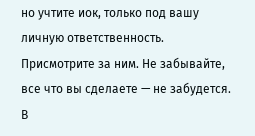но учтите иок, только под вашу личную ответственность. Присмотрите за ним. Не забывайте, все что вы сделаете — не забудется. В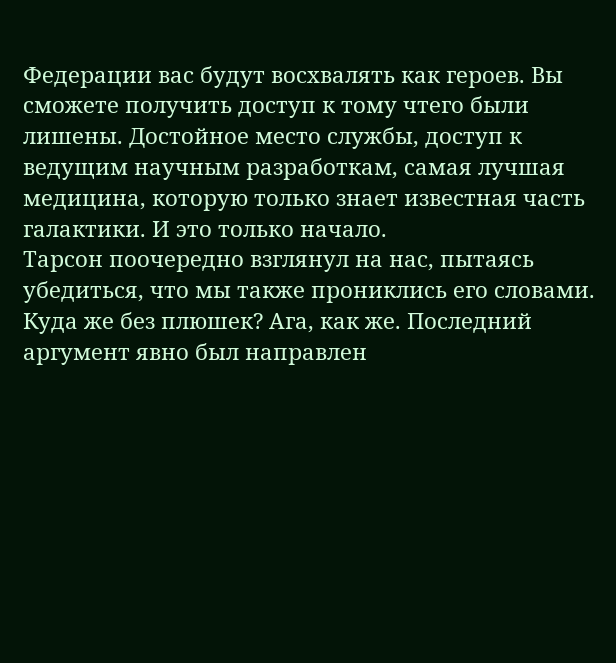Федерации вас будут восхвалять как героев. Вы сможете получить доступ к тому чтего были лишены. Достойное место службы, доступ к ведущим научным разработкам, самая лучшая медицина, которую только знает известная часть галактики. И это только начало.
Тарсон поочередно взглянул на нас, пытаясь убедиться, что мы также прониклись его словами. Куда же без плюшек? Ага, как же. Последний аргумент явно был направлен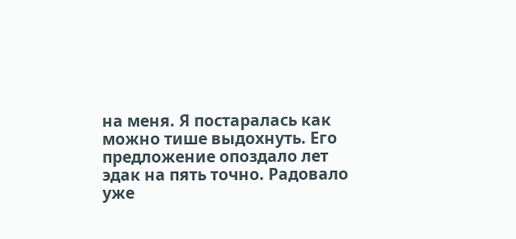на меня. Я постаралась как можно тише выдохнуть. Его предложение опоздало лет эдак на пять точно. Радовало уже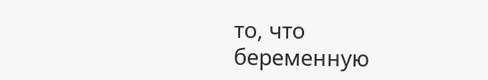то, что беременную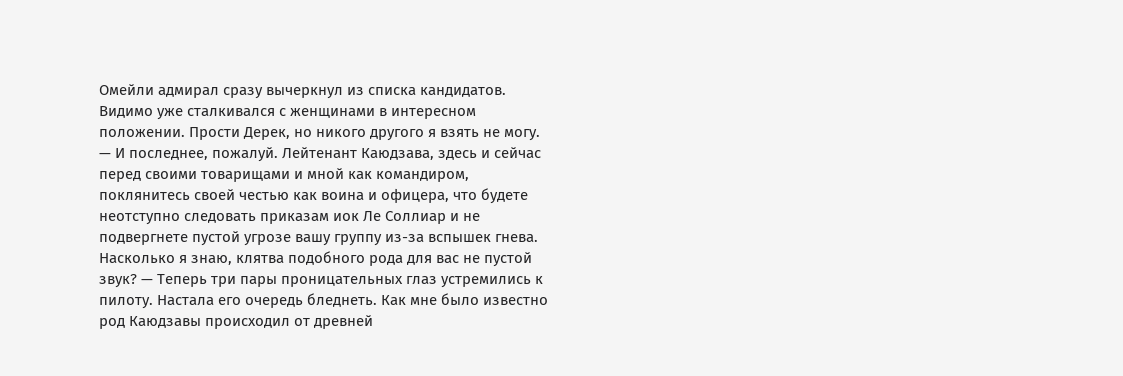Омейли адмирал сразу вычеркнул из списка кандидатов. Видимо уже сталкивался с женщинами в интересном положении. Прости Дерек, но никого другого я взять не могу.
— И последнее, пожалуй. Лейтенант Каюдзава, здесь и сейчас перед своими товарищами и мной как командиром, поклянитесь своей честью как воина и офицера, что будете неотступно следовать приказам иок Ле Соллиар и не подвергнете пустой угрозе вашу группу из-за вспышек гнева. Насколько я знаю, клятва подобного рода для вас не пустой звук? — Теперь три пары проницательных глаз устремились к пилоту. Настала его очередь бледнеть. Как мне было известно род Каюдзавы происходил от древней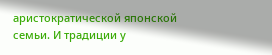аристократической японской семьи. И традиции у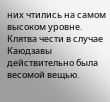них чтились на самом высоком уровне. Клятва чести в случае Каюдзавы действительно была весомой вещью.